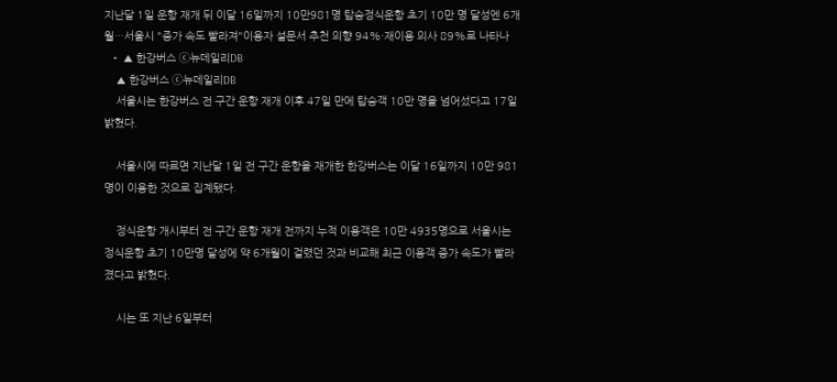지난달 1일 운항 재개 뒤 이달 16일까지 10만981명 탑승정식운항 초기 10만 명 달성엔 6개월…서울시 "증가 속도 빨라져"이용자 설문서 추천 의향 94%·재이용 의사 89%로 나타나
  • ▲ 한강버스 ⓒ뉴데일리DB
    ▲ 한강버스 ⓒ뉴데일리DB
    서울시는 한강버스 전 구간 운항 재개 이후 47일 만에 탑승객 10만 명을 넘어섰다고 17일 밝혔다.

    서울시에 따르면 지난달 1일 전 구간 운항을 재개한 한강버스는 이달 16일까지 10만 981명이 이용한 것으로 집계됐다.

    정식운항 개시부터 전 구간 운항 재개 전까지 누적 이용객은 10만 4935명으로 서울시는 정식운항 초기 10만명 달성에 약 6개월이 걸렸던 것과 비교해 최근 이용객 증가 속도가 빨라졌다고 밝혔다.

    시는 또 지난 6일부터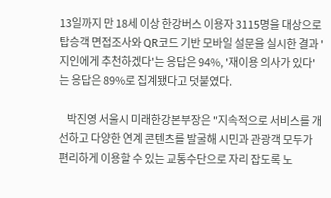13일까지 만 18세 이상 한강버스 이용자 3115명을 대상으로 탑승객 면접조사와 QR코드 기반 모바일 설문을 실시한 결과 '지인에게 추천하겠다'는 응답은 94%, '재이용 의사가 있다'는 응답은 89%로 집계됐다고 덧붙였다.

    박진영 서울시 미래한강본부장은 "지속적으로 서비스를 개선하고 다양한 연계 콘텐츠를 발굴해 시민과 관광객 모두가 편리하게 이용할 수 있는 교통수단으로 자리 잡도록 노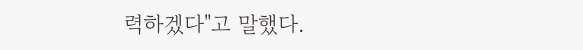력하겠다"고 말했다.